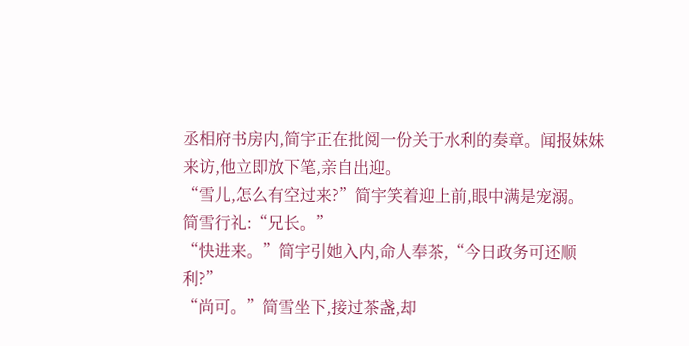丞相府书房内,简宇正在批阅一份关于水利的奏章。闻报妹妹来访,他立即放下笔,亲自出迎。
“雪儿,怎么有空过来?”简宇笑着迎上前,眼中满是宠溺。
简雪行礼:“兄长。”
“快进来。”简宇引她入内,命人奉茶,“今日政务可还顺利?”
“尚可。”简雪坐下,接过茶盏,却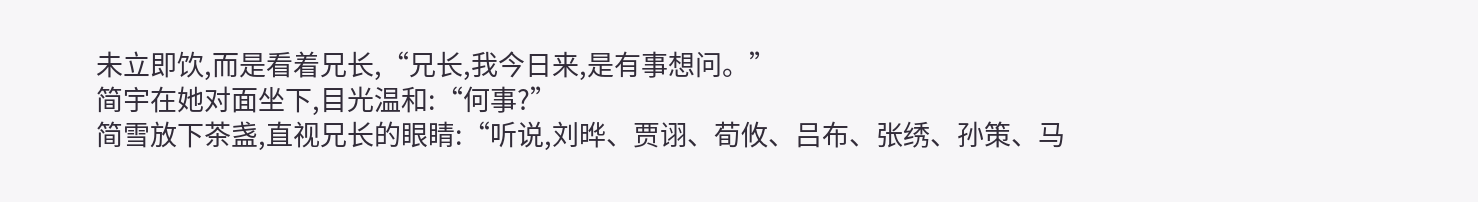未立即饮,而是看着兄长,“兄长,我今日来,是有事想问。”
简宇在她对面坐下,目光温和:“何事?”
简雪放下茶盏,直视兄长的眼睛:“听说,刘晔、贾诩、荀攸、吕布、张绣、孙策、马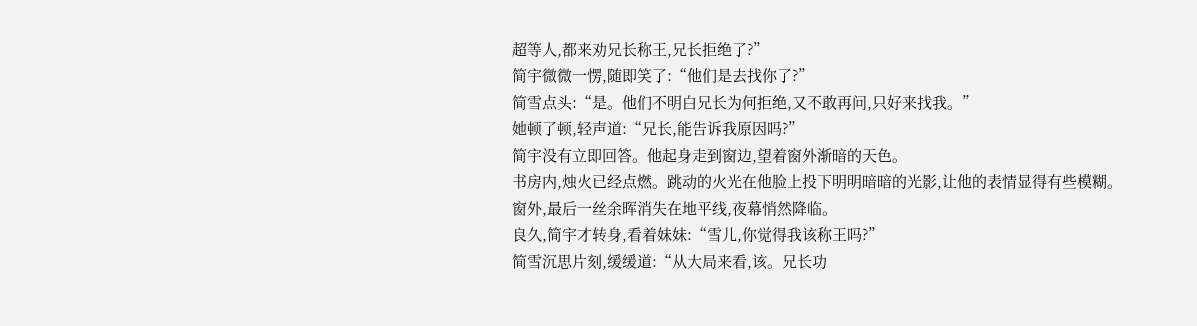超等人,都来劝兄长称王,兄长拒绝了?”
简宇微微一愣,随即笑了:“他们是去找你了?”
简雪点头:“是。他们不明白兄长为何拒绝,又不敢再问,只好来找我。”
她顿了顿,轻声道:“兄长,能告诉我原因吗?”
简宇没有立即回答。他起身走到窗边,望着窗外渐暗的天色。
书房内,烛火已经点燃。跳动的火光在他脸上投下明明暗暗的光影,让他的表情显得有些模糊。
窗外,最后一丝余晖消失在地平线,夜幕悄然降临。
良久,简宇才转身,看着妹妹:“雪儿,你觉得我该称王吗?”
简雪沉思片刻,缓缓道:“从大局来看,该。兄长功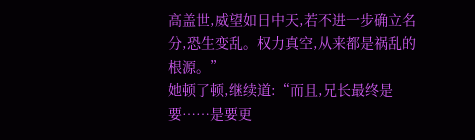高盖世,威望如日中天,若不进一步确立名分,恐生变乱。权力真空,从来都是祸乱的根源。”
她顿了顿,继续道:“而且,兄长最终是要……是要更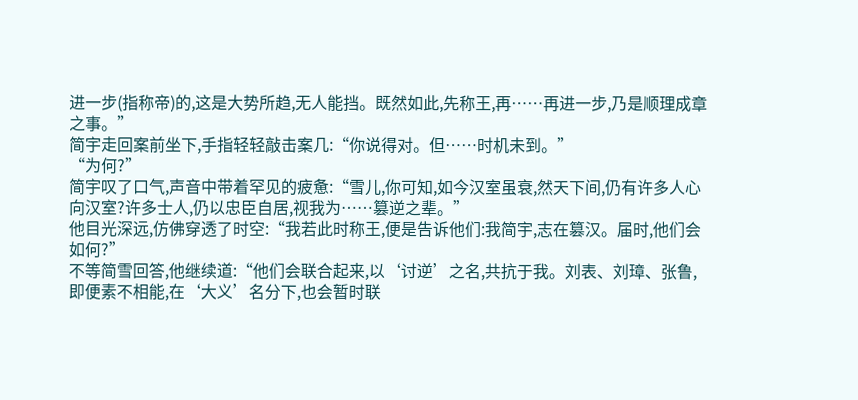进一步(指称帝)的,这是大势所趋,无人能挡。既然如此,先称王,再……再进一步,乃是顺理成章之事。”
简宇走回案前坐下,手指轻轻敲击案几:“你说得对。但……时机未到。”
“为何?”
简宇叹了口气,声音中带着罕见的疲惫:“雪儿,你可知,如今汉室虽衰,然天下间,仍有许多人心向汉室?许多士人,仍以忠臣自居,视我为……篡逆之辈。”
他目光深远,仿佛穿透了时空:“我若此时称王,便是告诉他们:我简宇,志在篡汉。届时,他们会如何?”
不等简雪回答,他继续道:“他们会联合起来,以‘讨逆’之名,共抗于我。刘表、刘璋、张鲁,即便素不相能,在‘大义’名分下,也会暂时联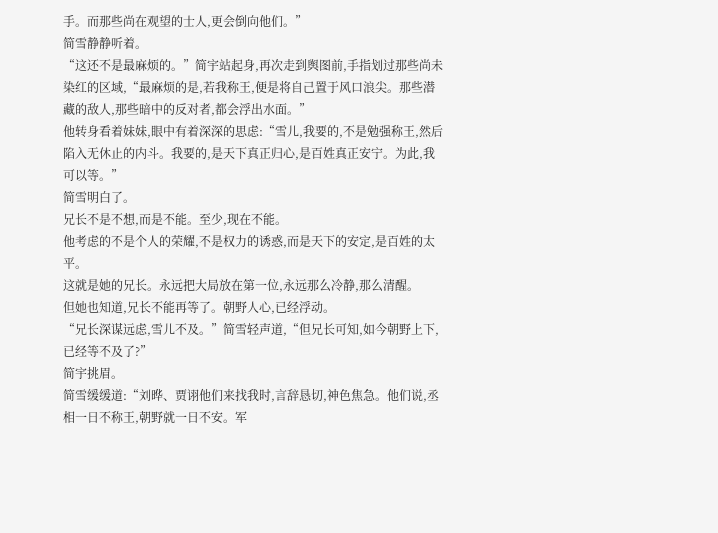手。而那些尚在观望的士人,更会倒向他们。”
简雪静静听着。
“这还不是最麻烦的。”简宇站起身,再次走到舆图前,手指划过那些尚未染红的区域,“最麻烦的是,若我称王,便是将自己置于风口浪尖。那些潜藏的敌人,那些暗中的反对者,都会浮出水面。”
他转身看着妹妹,眼中有着深深的思虑:“雪儿,我要的,不是勉强称王,然后陷入无休止的内斗。我要的,是天下真正归心,是百姓真正安宁。为此,我可以等。”
简雪明白了。
兄长不是不想,而是不能。至少,现在不能。
他考虑的不是个人的荣耀,不是权力的诱惑,而是天下的安定,是百姓的太平。
这就是她的兄长。永远把大局放在第一位,永远那么冷静,那么清醒。
但她也知道,兄长不能再等了。朝野人心,已经浮动。
“兄长深谋远虑,雪儿不及。”简雪轻声道,“但兄长可知,如今朝野上下,已经等不及了?”
简宇挑眉。
简雪缓缓道:“刘晔、贾诩他们来找我时,言辞恳切,神色焦急。他们说,丞相一日不称王,朝野就一日不安。军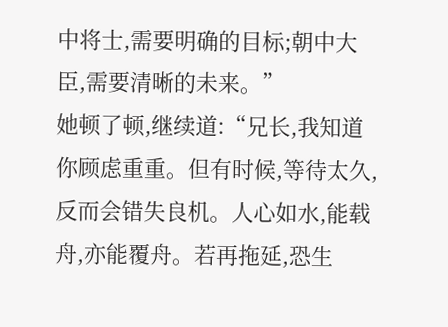中将士,需要明确的目标;朝中大臣,需要清晰的未来。”
她顿了顿,继续道:“兄长,我知道你顾虑重重。但有时候,等待太久,反而会错失良机。人心如水,能载舟,亦能覆舟。若再拖延,恐生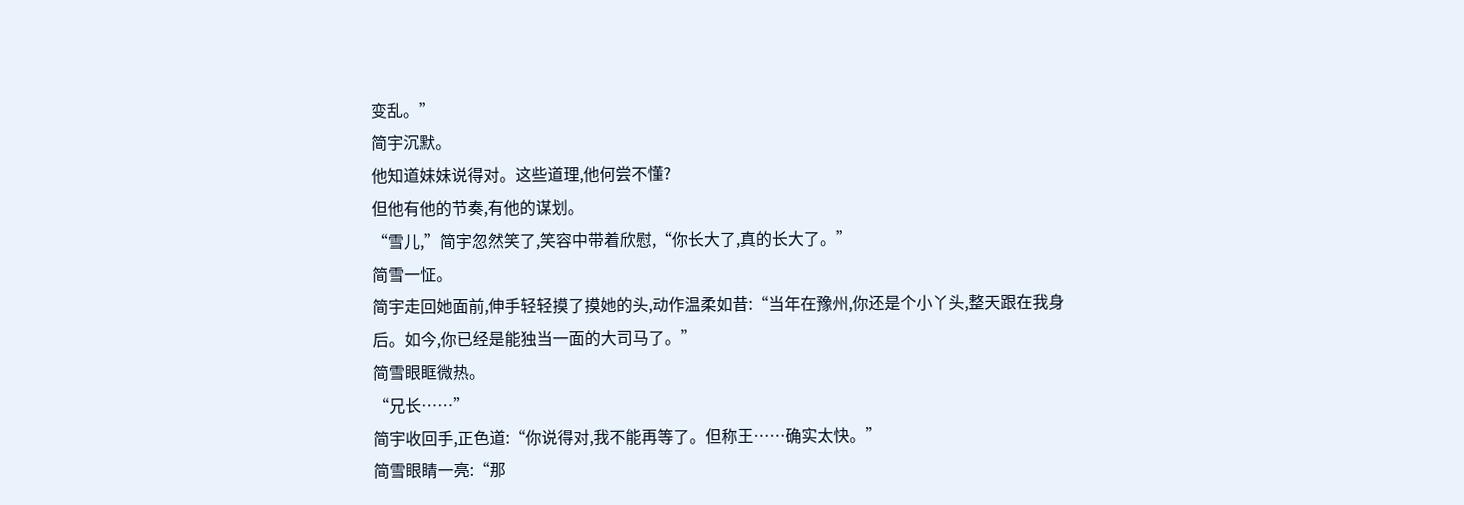变乱。”
简宇沉默。
他知道妹妹说得对。这些道理,他何尝不懂?
但他有他的节奏,有他的谋划。
“雪儿,”简宇忽然笑了,笑容中带着欣慰,“你长大了,真的长大了。”
简雪一怔。
简宇走回她面前,伸手轻轻摸了摸她的头,动作温柔如昔:“当年在豫州,你还是个小丫头,整天跟在我身后。如今,你已经是能独当一面的大司马了。”
简雪眼眶微热。
“兄长……”
简宇收回手,正色道:“你说得对,我不能再等了。但称王……确实太快。”
简雪眼睛一亮:“那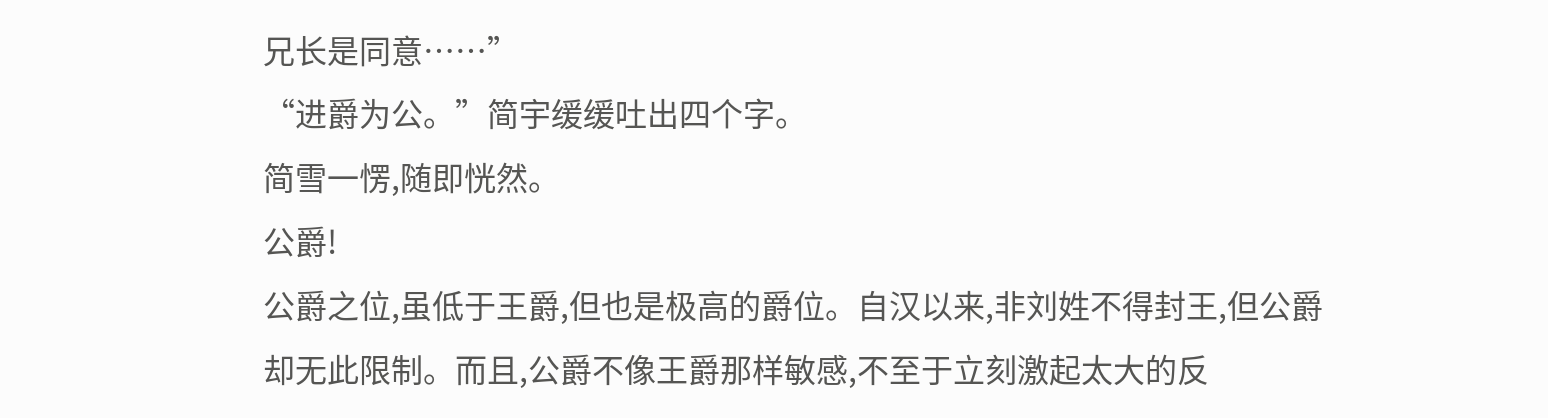兄长是同意……”
“进爵为公。”简宇缓缓吐出四个字。
简雪一愣,随即恍然。
公爵!
公爵之位,虽低于王爵,但也是极高的爵位。自汉以来,非刘姓不得封王,但公爵却无此限制。而且,公爵不像王爵那样敏感,不至于立刻激起太大的反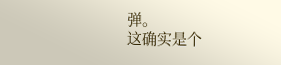弹。
这确实是个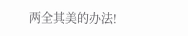两全其美的办法!